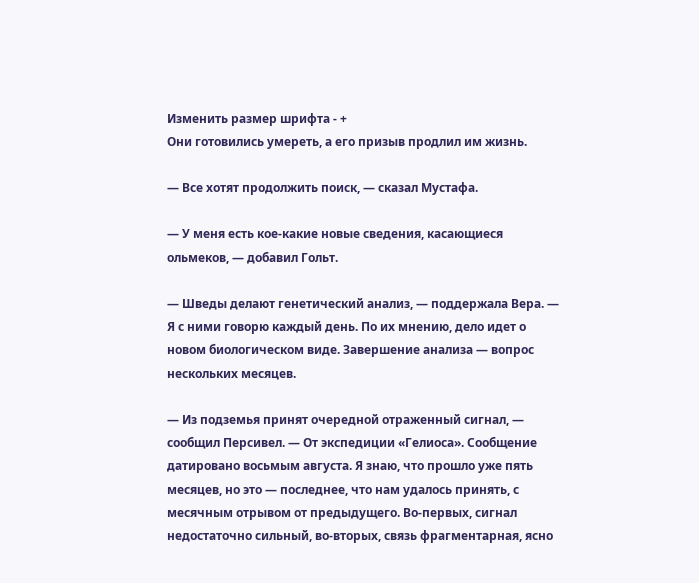Изменить размер шрифта - +
Они готовились умереть, а его призыв продлил им жизнь.

— Все хотят продолжить поиск, — сказал Мустафа.

— У меня есть кое-какие новые сведения, касающиеся ольмеков, — добавил Гольт.

— Шведы делают генетический анализ, — поддержала Вера. — Я с ними говорю каждый день. По их мнению, дело идет о новом биологическом виде. Завершение анализа — вопрос нескольких месяцев.

— Из подземья принят очередной отраженный сигнал, — сообщил Персивел. — От экспедиции «Гелиоса». Сообщение датировано восьмым августа. Я знаю, что прошло уже пять месяцев, но это — последнее, что нам удалось принять, с месячным отрывом от предыдущего. Во-первых, сигнал недостаточно сильный, во-вторых, связь фрагментарная, ясно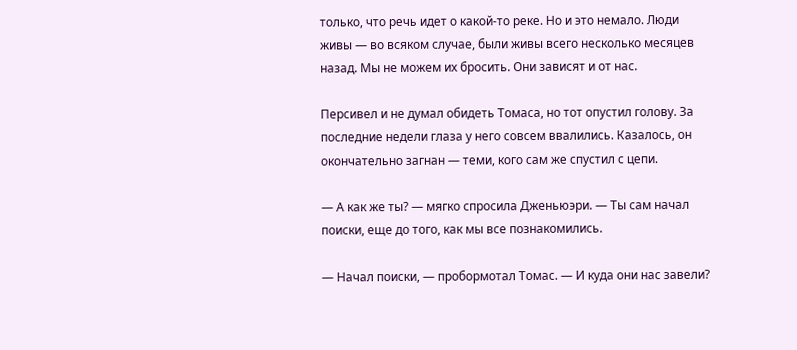только, что речь идет о какой-то реке. Но и это немало. Люди живы — во всяком случае, были живы всего несколько месяцев назад. Мы не можем их бросить. Они зависят и от нас.

Персивел и не думал обидеть Томаса, но тот опустил голову. За последние недели глаза у него совсем ввалились. Казалось, он окончательно загнан — теми, кого сам же спустил с цепи.

— А как же ты? — мягко спросила Дженьюэри. — Ты сам начал поиски, еще до того, как мы все познакомились.

— Начал поиски, — пробормотал Томас. — И куда они нас завели?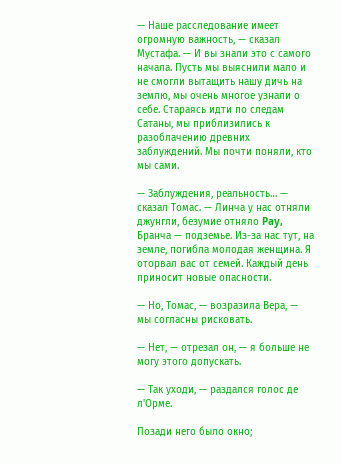— Наше расследование имеет огромную важность, — сказал Мустафа. — И вы знали это с самого начала. Пусть мы выяснили мало и не смогли вытащить нашу дичь на землю, мы очень многое узнали о себе. Стараясь идти по следам Сатаны, мы приблизились к разоблачению древних заблуждений. Мы почти поняли, кто мы сами.

— Заблуждения, реальность… — сказал Томас. — Линча у нас отняли джунгли, безумие отняло Pay, Бранча — подземье. Из-за нас тут, на земле, погибла молодая женщина. Я оторвал вас от семей. Каждый день приносит новые опасности.

— Но, Томас, — возразила Вера, — мы согласны рисковать.

— Нет, — отрезал он, — я больше не могу этого допускать.

— Так уходи, — раздался голос де л'Орме.

Позади него было окно;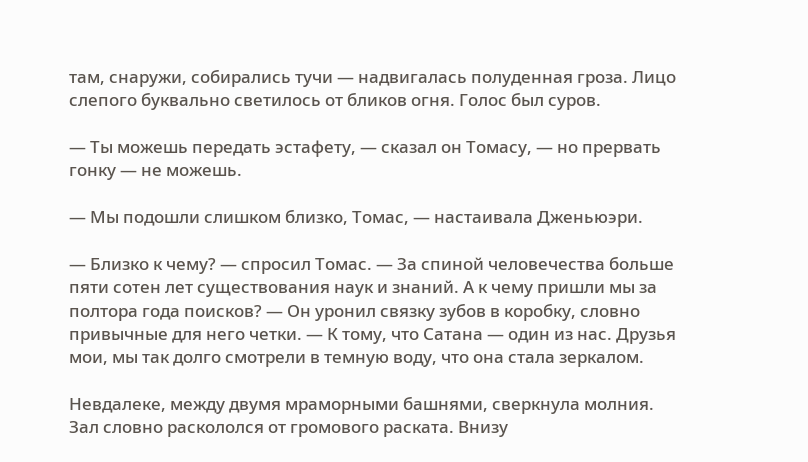там, снаружи, собирались тучи — надвигалась полуденная гроза. Лицо слепого буквально светилось от бликов огня. Голос был суров.

— Ты можешь передать эстафету, — сказал он Томасу, — но прервать гонку — не можешь.

— Мы подошли слишком близко, Томас, — настаивала Дженьюэри.

— Близко к чему? — спросил Томас. — За спиной человечества больше пяти сотен лет существования наук и знаний. А к чему пришли мы за полтора года поисков? — Он уронил связку зубов в коробку, словно привычные для него четки. — К тому, что Сатана — один из нас. Друзья мои, мы так долго смотрели в темную воду, что она стала зеркалом.

Невдалеке, между двумя мраморными башнями, сверкнула молния. Зал словно раскололся от громового раската. Внизу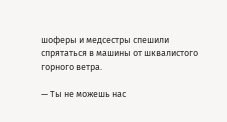шоферы и медсестры спешили спрятаться в машины от шквалистого горного ветра.

— Ты не можешь нас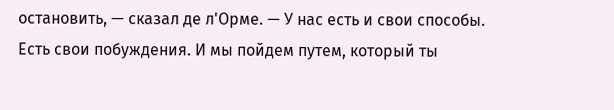остановить, — сказал де л'Орме. — У нас есть и свои способы. Есть свои побуждения. И мы пойдем путем, который ты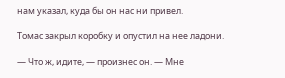нам указал, куда бы он нас ни привел.

Томас закрыл коробку и опустил на нее ладони.

— Что ж, идите, — произнес он. — Мне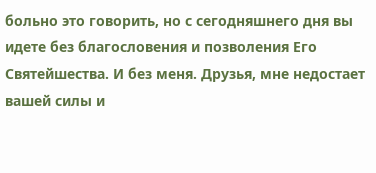больно это говорить, но с сегодняшнего дня вы идете без благословения и позволения Его Святейшества. И без меня. Друзья, мне недостает вашей силы и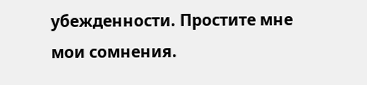убежденности. Простите мне мои сомнения.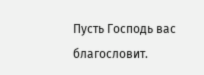Пусть Господь вас благословит.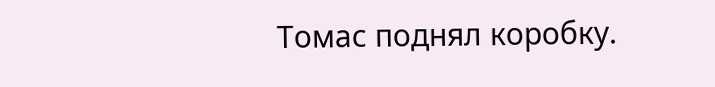Томас поднял коробку.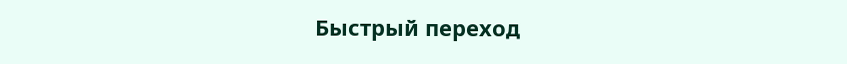Быстрый переход